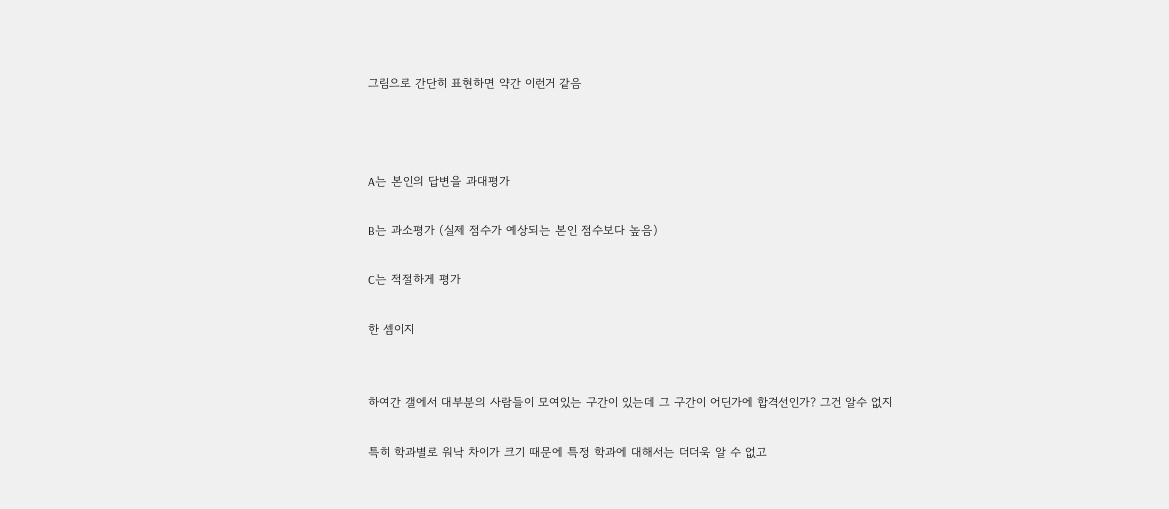그림으로 간단히 표현하면 약간 이런거 같음



A는 본인의 답변을 과대평가

B는 과소평가 (실제 점수가 예상되는 본인 점수보다 높음)

C는 적절하게 평가

한 셈이지


하여간 갤에서 대부분의 사람들이 모여있는 구간이 있는데 그 구간이 어딘가에 합격선인가? 그건 알수 없지

특히 학과별로 워낙 차이가 크기 때문에 특정 학과에 대해서는 더더욱 알 수 없고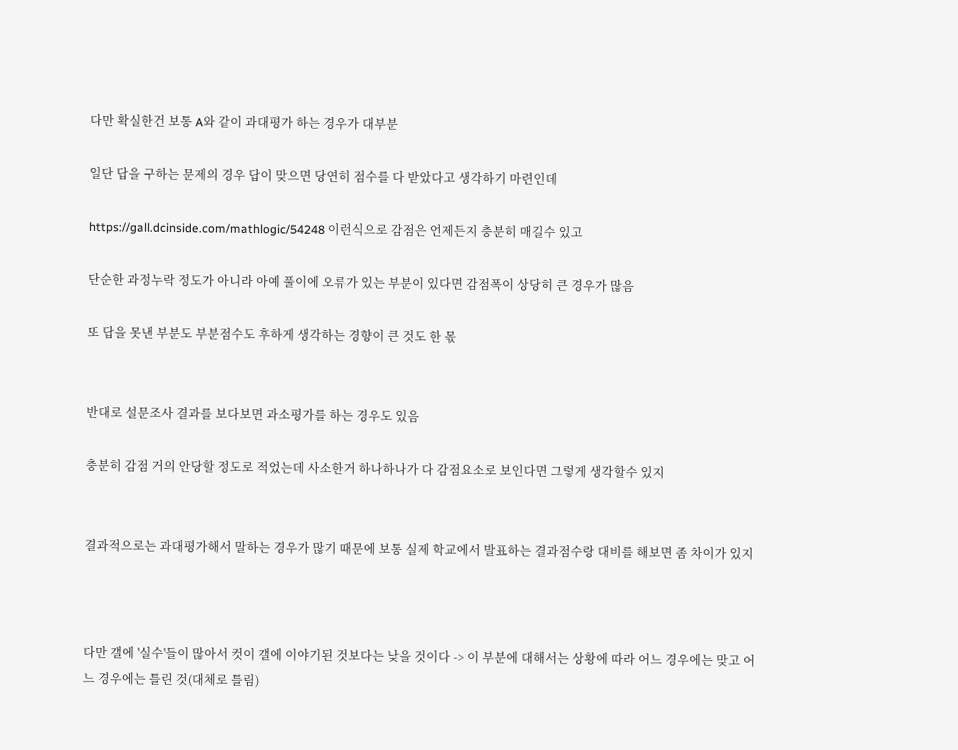다만 확실한건 보통 A와 같이 과대평가 하는 경우가 대부분

일단 답을 구하는 문제의 경우 답이 맞으면 당연히 점수를 다 받았다고 생각하기 마련인데

https://gall.dcinside.com/mathlogic/54248 이런식으로 감점은 언제든지 충분히 매길수 있고

단순한 과정누락 정도가 아니라 아예 풀이에 오류가 있는 부분이 있다면 감점폭이 상당히 큰 경우가 많음

또 답을 못낸 부분도 부분점수도 후하게 생각하는 경향이 큰 것도 한 몫


반대로 설문조사 결과를 보다보면 과소평가를 하는 경우도 있음

충분히 감점 거의 안당할 정도로 적었는데 사소한거 하나하나가 다 감점요소로 보인다면 그렇게 생각할수 있지


결과적으로는 과대평가해서 말하는 경우가 많기 때문에 보통 실제 학교에서 발표하는 결과점수랑 대비를 해보면 좀 차이가 있지



다만 갤에 '실수'들이 많아서 컷이 갤에 이야기된 것보다는 낮을 것이다 -> 이 부분에 대해서는 상황에 따라 어느 경우에는 맞고 어느 경우에는 틀린 것(대체로 틀림)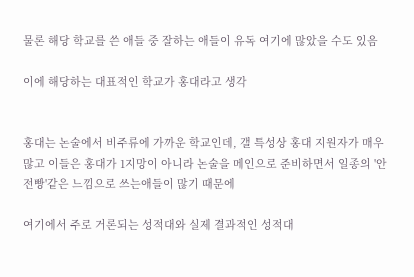물론 해당 학교를 쓴 애들 중 잘하는 애들이 유독 여기에 많았을 수도 있음

이에 해당하는 대표적인 학교가 홍대라고 생각


홍대는 논술에서 비주류에 가까운 학교인데, 갤 특성상 홍대 지원자가 매우 많고 이들은 홍대가 1지망이 아니라 논술을 메인으로 준비하면서 일종의 '안전빵'같은 느낌으로 쓰는애들이 많기 때문에

여기에서 주로 거론되는 성적대와 실제 결과적인 성적대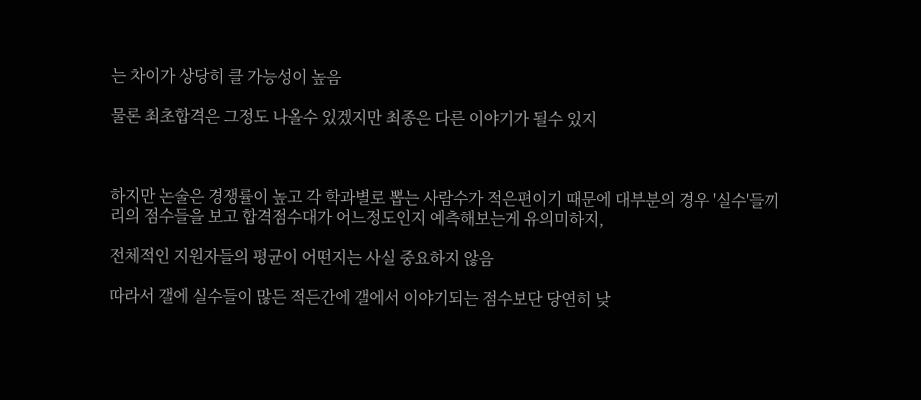는 차이가 상당히 클 가능성이 높음

물론 최초합격은 그정도 나올수 있겠지만 최종은 다른 이야기가 될수 있지



하지만 논술은 경쟁률이 높고 각 학과별로 뽑는 사람수가 적은편이기 때문에 대부분의 경우 '실수'들끼리의 점수들을 보고 합격점수대가 어느정도인지 예측해보는게 유의미하지,

전체적인 지원자들의 평균이 어떤지는 사실 중요하지 않음

따라서 갤에 실수들이 많든 적든간에 갤에서 이야기되는 점수보단 당연히 낮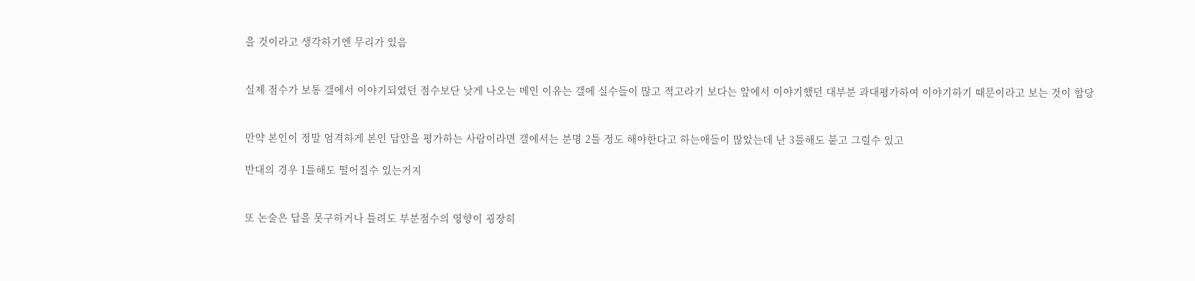을 것이라고 생각하기엔 무리가 있음


실제 점수가 보통 갤에서 이야기되었던 점수보단 낮게 나오는 메인 이유는 갤에 실수들이 많고 적고라기 보다는 앞에서 이야기했던 대부분 과대평가하여 이야기하기 때문이라고 보는 것이 합당


만약 본인이 정말 엄격하게 본인 답안을 평가하는 사람이라면 갤에서는 분명 2틀 정도 해야한다고 하는애들이 많았는데 난 3틀해도 붙고 그럴수 있고

반대의 경우 1틀해도 떨어질수 있는거지


또 논술은 답을 못구하거나 틀려도 부분점수의 영향이 굉장히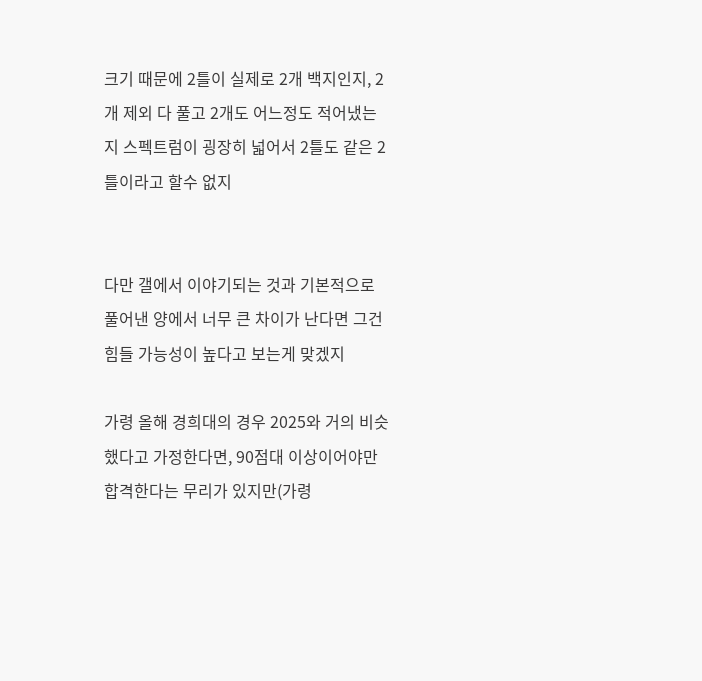크기 때문에 2틀이 실제로 2개 백지인지, 2개 제외 다 풀고 2개도 어느정도 적어냈는지 스펙트럼이 굉장히 넓어서 2틀도 같은 2틀이라고 할수 없지


다만 갤에서 이야기되는 것과 기본적으로 풀어낸 양에서 너무 큰 차이가 난다면 그건 힘들 가능성이 높다고 보는게 맞겠지

가령 올해 경희대의 경우 2025와 거의 비슷했다고 가정한다면, 90점대 이상이어야만 합격한다는 무리가 있지만(가령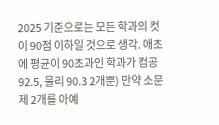2025 기준으로는 모든 학과의 컷이 90점 이하일 것으로 생각. 애초에 평균이 90초과인 학과가 컴공 92.5, 물리 90.3 2개뿐) 만약 소문제 2개를 아예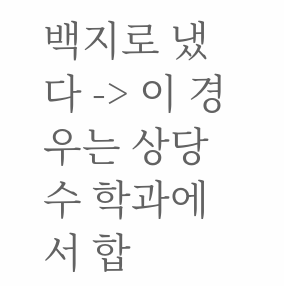백지로 냈다 -> 이 경우는 상당수 학과에서 합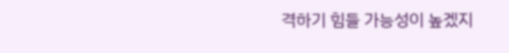격하기 힘들 가능성이 높겠지